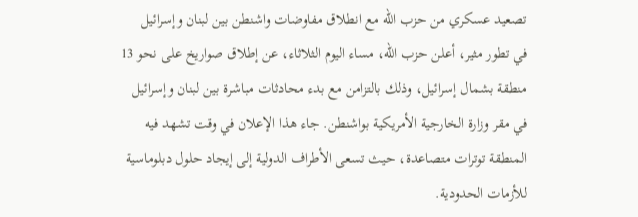تصعيد عسكري من حزب الله مع انطلاق مفاوضات واشنطن بين لبنان وإسرائيل
في تطور مثير، أعلن حزب الله، مساء اليوم الثلاثاء، عن إطلاق صواريخ على نحو 13 منطقة بشمال إسرائيل، وذلك بالتزامن مع بدء محادثات مباشرة بين لبنان وإسرائيل في مقر وزارة الخارجية الأمريكية بواشنطن. جاء هذا الإعلان في وقت تشهد فيه المنطقة توترات متصاعدة، حيث تسعى الأطراف الدولية إلى إيجاد حلول دبلوماسية للأزمات الحدودية.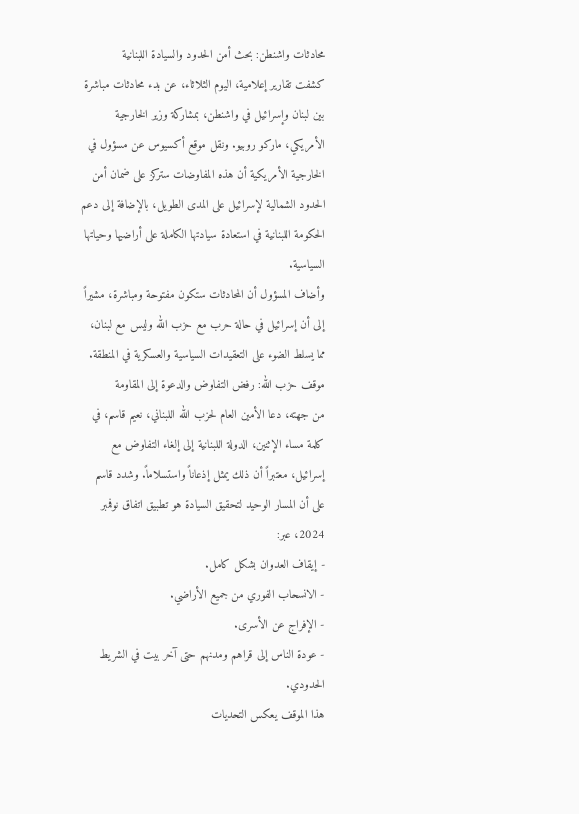محادثات واشنطن: بحث أمن الحدود والسيادة اللبنانية
كشفت تقارير إعلامية، اليوم الثلاثاء، عن بدء محادثات مباشرة بين لبنان وإسرائيل في واشنطن، بمشاركة وزير الخارجية الأمريكي، ماركو روبيو. ونقل موقع أكسيوس عن مسؤول في الخارجية الأمريكية أن هذه المفاوضات ستركز على ضمان أمن الحدود الشمالية لإسرائيل على المدى الطويل، بالإضافة إلى دعم الحكومة اللبنانية في استعادة سيادتها الكاملة على أراضيها وحياتها السياسية.
وأضاف المسؤول أن المحادثات ستكون مفتوحة ومباشرة، مشيراً إلى أن إسرائيل في حالة حرب مع حزب الله وليس مع لبنان، مما يسلط الضوء على التعقيدات السياسية والعسكرية في المنطقة.
موقف حزب الله: رفض التفاوض والدعوة إلى المقاومة
من جهته، دعا الأمين العام لحزب الله اللبناني، نعيم قاسم، في كلمة مساء الإثنين، الدولة اللبنانية إلى إلغاء التفاوض مع إسرائيل، معتبراً أن ذلك يمثل إذعاناً واستسلاماً. وشدد قاسم على أن المسار الوحيد لتحقيق السيادة هو تطبيق اتفاق نوفمبر 2024، عبر:
- إيقاف العدوان بشكل كامل.
- الانسحاب الفوري من جميع الأراضي.
- الإفراج عن الأسرى.
- عودة الناس إلى قراهم ومدنهم حتى آخر بيت في الشريط الحدودي.
هذا الموقف يعكس التحديات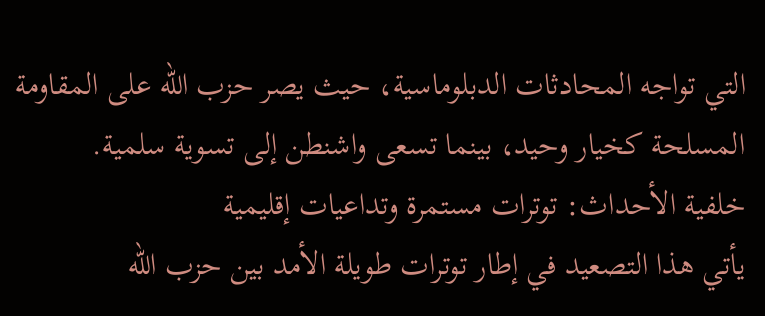التي تواجه المحادثات الدبلوماسية، حيث يصر حزب الله على المقاومة المسلحة كخيار وحيد، بينما تسعى واشنطن إلى تسوية سلمية.
خلفية الأحداث: توترات مستمرة وتداعيات إقليمية
يأتي هذا التصعيد في إطار توترات طويلة الأمد بين حزب الله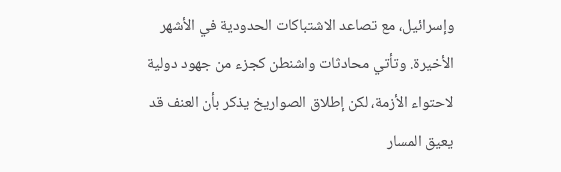وإسرائيل، مع تصاعد الاشتباكات الحدودية في الأشهر الأخيرة. وتأتي محادثات واشنطن كجزء من جهود دولية لاحتواء الأزمة، لكن إطلاق الصواريخ يذكر بأن العنف قد يعيق المسار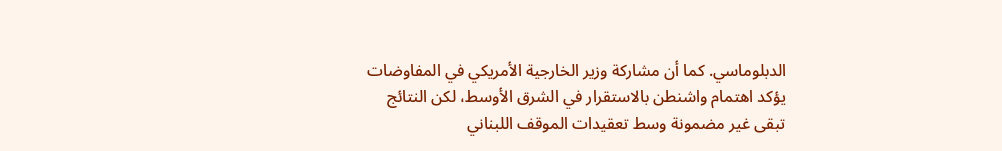الدبلوماسي. كما أن مشاركة وزير الخارجية الأمريكي في المفاوضات يؤكد اهتمام واشنطن بالاستقرار في الشرق الأوسط، لكن النتائج تبقى غير مضمونة وسط تعقيدات الموقف اللبناني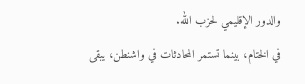والدور الإقليمي لحزب الله.
في الختام، بينما تستمر المحادثات في واشنطن، يبقى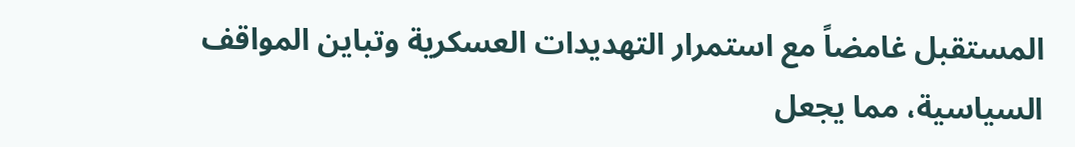المستقبل غامضاً مع استمرار التهديدات العسكرية وتباين المواقف السياسية، مما يجعل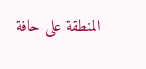المنطقة على حافة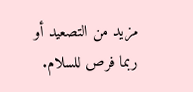مزيد من التصعيد أو ربما فرص للسلام.